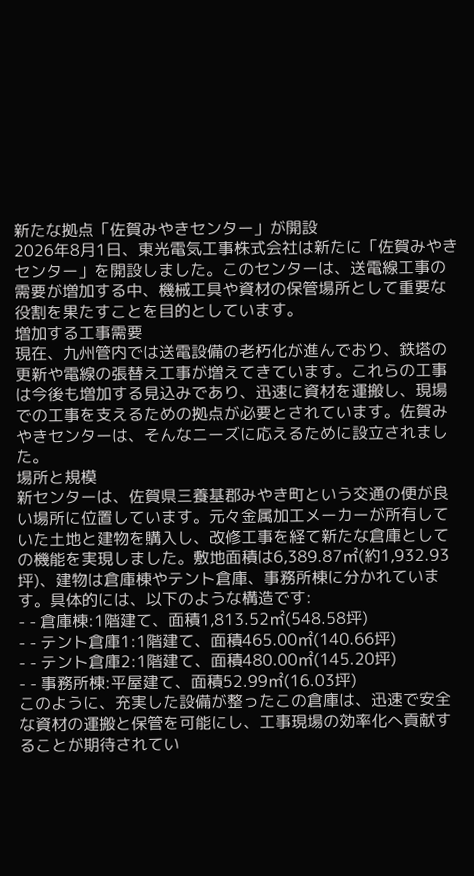新たな拠点「佐賀みやきセンター」が開設
2026年8月1日、東光電気工事株式会社は新たに「佐賀みやきセンター」を開設しました。このセンターは、送電線工事の需要が増加する中、機械工具や資材の保管場所として重要な役割を果たすことを目的としています。
増加する工事需要
現在、九州管内では送電設備の老朽化が進んでおり、鉄塔の更新や電線の張替え工事が増えてきています。これらの工事は今後も増加する見込みであり、迅速に資材を運搬し、現場での工事を支えるための拠点が必要とされています。佐賀みやきセンターは、そんなニーズに応えるために設立されました。
場所と規模
新センターは、佐賀県三養基郡みやき町という交通の便が良い場所に位置しています。元々金属加工メーカーが所有していた土地と建物を購入し、改修工事を経て新たな倉庫としての機能を実現しました。敷地面積は6,389.87㎡(約1,932.93坪)、建物は倉庫棟やテント倉庫、事務所棟に分かれています。具体的には、以下のような構造です:
- - 倉庫棟:1階建て、面積1,813.52㎡(548.58坪)
- - テント倉庫1:1階建て、面積465.00㎡(140.66坪)
- - テント倉庫2:1階建て、面積480.00㎡(145.20坪)
- - 事務所棟:平屋建て、面積52.99㎡(16.03坪)
このように、充実した設備が整ったこの倉庫は、迅速で安全な資材の運搬と保管を可能にし、工事現場の効率化へ貢献することが期待されてい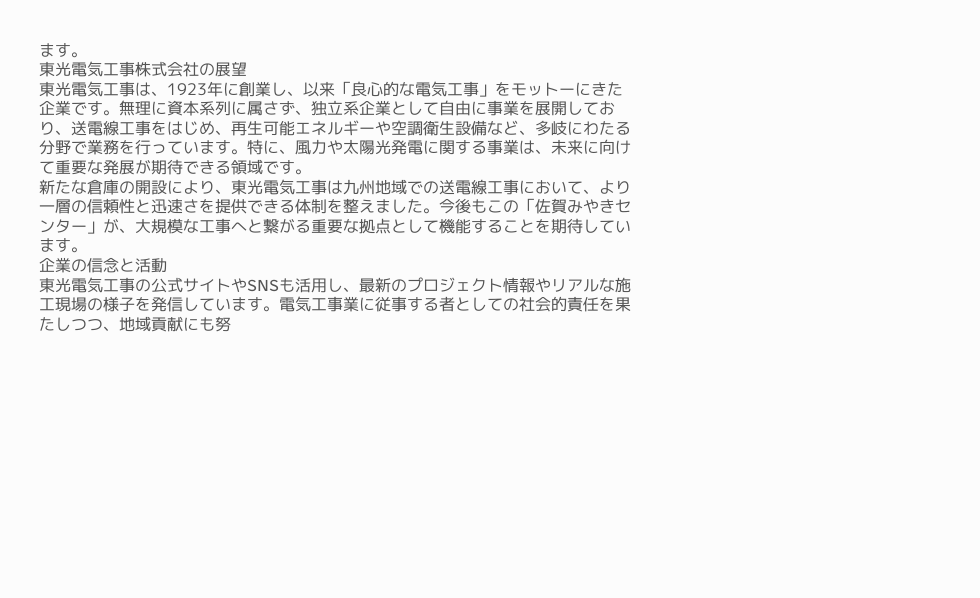ます。
東光電気工事株式会社の展望
東光電気工事は、1923年に創業し、以来「良心的な電気工事」をモットーにきた企業です。無理に資本系列に属さず、独立系企業として自由に事業を展開しており、送電線工事をはじめ、再生可能エネルギーや空調衛生設備など、多岐にわたる分野で業務を行っています。特に、風力や太陽光発電に関する事業は、未来に向けて重要な発展が期待できる領域です。
新たな倉庫の開設により、東光電気工事は九州地域での送電線工事において、より一層の信頼性と迅速さを提供できる体制を整えました。今後もこの「佐賀みやきセンター」が、大規模な工事へと繋がる重要な拠点として機能することを期待しています。
企業の信念と活動
東光電気工事の公式サイトやSNSも活用し、最新のプロジェクト情報やリアルな施工現場の様子を発信しています。電気工事業に従事する者としての社会的責任を果たしつつ、地域貢献にも努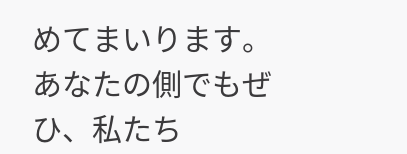めてまいります。あなたの側でもぜひ、私たち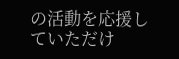の活動を応援していただけ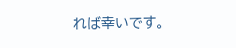れば幸いです。